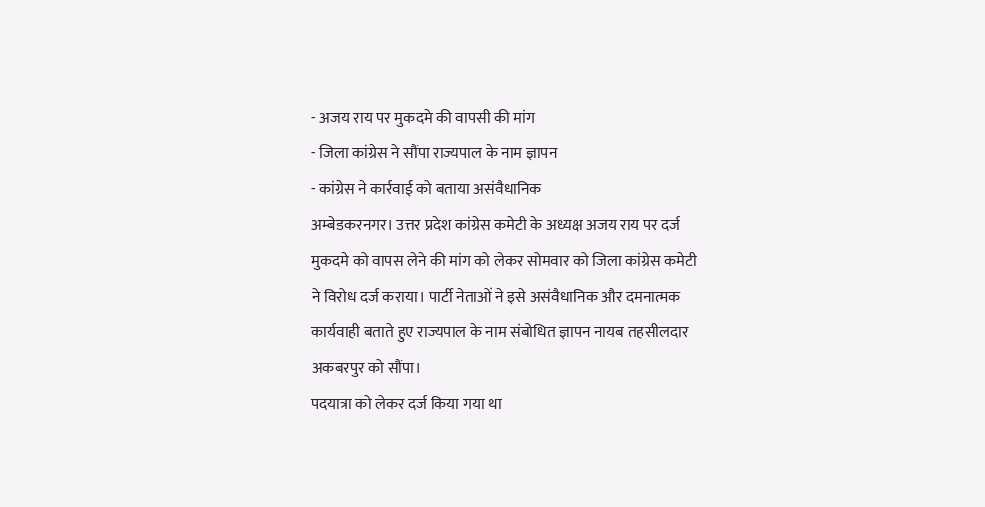- अजय राय पर मुकदमे की वापसी की मांग
- जिला कांग्रेस ने सौंपा राज्यपाल के नाम ज्ञापन
- कांग्रेस ने कार्रवाई को बताया असंवैधानिक
अम्बेडकरनगर। उत्तर प्रदेश कांग्रेस कमेटी के अध्यक्ष अजय राय पर दर्ज मुकदमे को वापस लेने की मांग को लेकर सोमवार को जिला कांग्रेस कमेटी ने विरोध दर्ज कराया। पार्टी नेताओं ने इसे असंवैधानिक और दमनात्मक कार्यवाही बताते हुए राज्यपाल के नाम संबोधित ज्ञापन नायब तहसीलदार अकबरपुर को सौंपा।
पदयात्रा को लेकर दर्ज किया गया था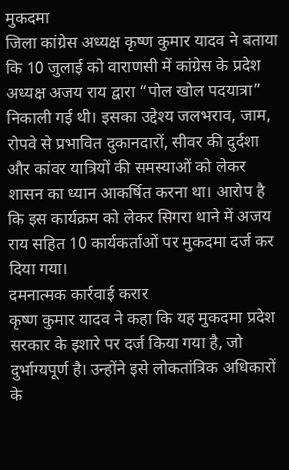मुकदमा
जिला कांग्रेस अध्यक्ष कृष्ण कुमार यादव ने बताया कि 10 जुलाई को वाराणसी में कांग्रेस के प्रदेश अध्यक्ष अजय राय द्वारा “पोल खोल पदयात्रा” निकाली गई थी। इसका उद्देश्य जलभराव, जाम, रोपवे से प्रभावित दुकानदारों, सीवर की दुर्दशा और कांवर यात्रियों की समस्याओं को लेकर शासन का ध्यान आकर्षित करना था। आरोप है कि इस कार्यक्रम को लेकर सिगरा थाने में अजय राय सहित 10 कार्यकर्ताओं पर मुकदमा दर्ज कर दिया गया।
दमनात्मक कार्रवाई करार
कृष्ण कुमार यादव ने कहा कि यह मुकदमा प्रदेश सरकार के इशारे पर दर्ज किया गया है, जो दुर्भाग्यपूर्ण है। उन्होंने इसे लोकतांत्रिक अधिकारों के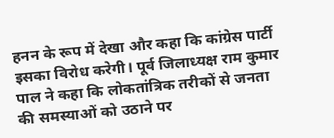हनन के रूप में देखा और कहा कि कांग्रेस पार्टी इसका विरोध करेगी। पूर्व जिलाध्यक्ष राम कुमार पाल ने कहा कि लोकतांत्रिक तरीकों से जनता की समस्याओं को उठाने पर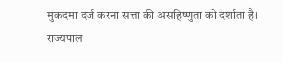मुकदमा दर्ज करना सत्ता की असहिष्णुता को दर्शाता है।
राज्यपाल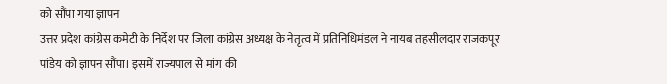को सौंपा गया ज्ञापन
उत्तर प्रदेश कांग्रेस कमेटी के निर्देश पर जिला कांग्रेस अध्यक्ष के नेतृत्व में प्रतिनिधिमंडल ने नायब तहसीलदार राजकपूर पांडेय को ज्ञापन सौंपा। इसमें राज्यपाल से मांग की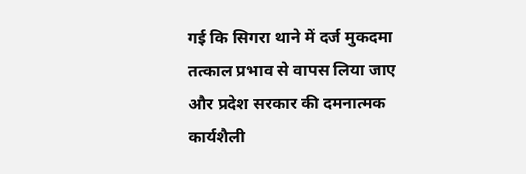गई कि सिगरा थाने में दर्ज मुकदमा तत्काल प्रभाव से वापस लिया जाए और प्रदेश सरकार की दमनात्मक कार्यशैली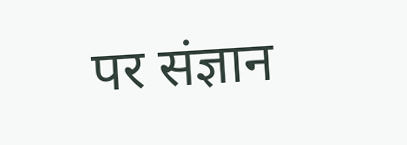पर संज्ञान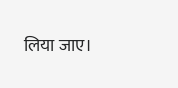लिया जाए।